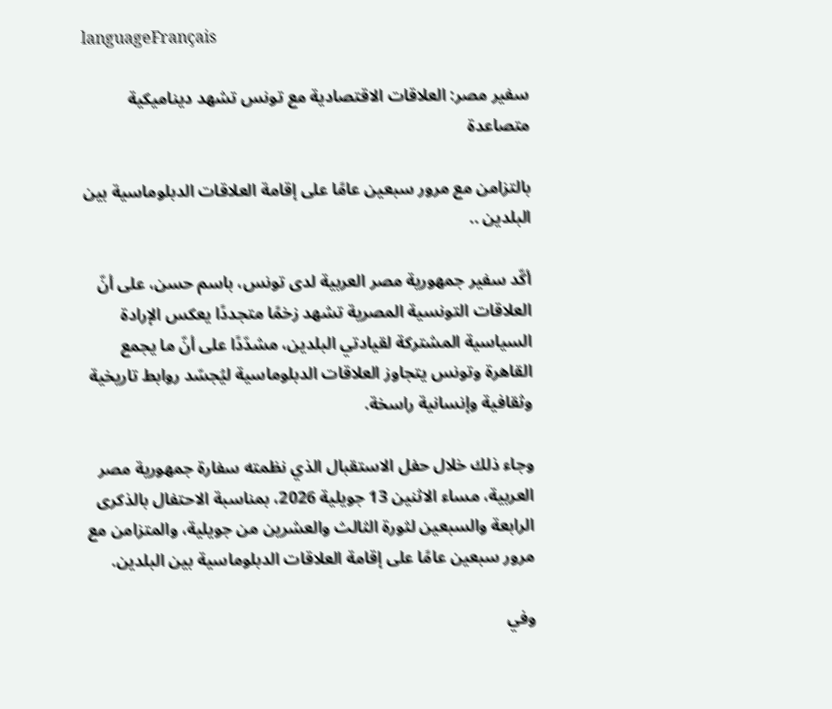languageFrançais

سفير مصر: العلاقات الاقتصادية مع تونس تشهد ديناميكية متصاعدة

بالتزامن مع مرور سبعين عامًا على إقامة العلاقات الدبلوماسية بين البلدين ..

أكّد سفير جمهورية مصر العربية لدى تونس، باسم حسن، على أنّ العلاقات التونسية المصرية تشهد زخمًا متجددًا يعكس الإرادة السياسية المشتركة لقيادتي البلدين، مشدّدًا على أنّ ما يجمع القاهرة وتونس يتجاوز العلاقات الدبلوماسية ليُجسّد روابط تاريخية وثقافية وإنسانية راسخة.

وجاء ذلك خلال حفل الاستقبال الذي نظمته سفارة جمهورية مصر العربية، مساء الاثنين 13 جويلية 2026، بمناسبة الاحتفال بالذكرى الرابعة والسبعين لثورة الثالث والعشرين من جويلية، والمتزامن مع مرور سبعين عامًا على إقامة العلاقات الدبلوماسية بين البلدين.

وفي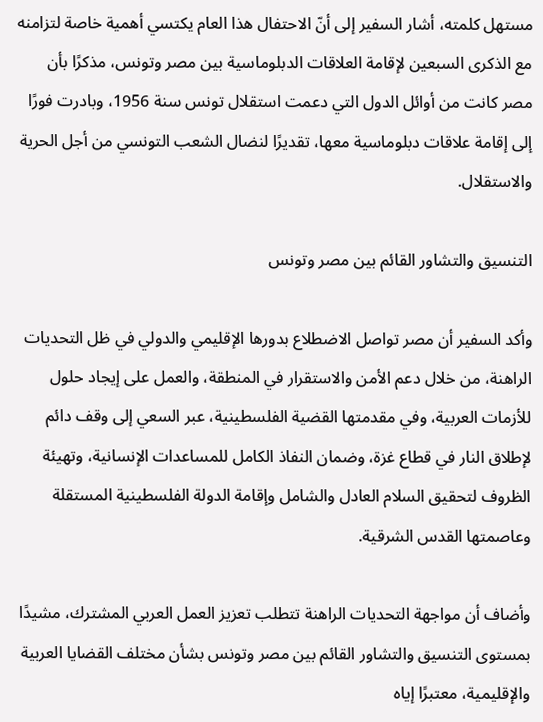مستهل كلمته، أشار السفير إلى أنّ الاحتفال هذا العام يكتسي أهمية خاصة لتزامنه مع الذكرى السبعين لإقامة العلاقات الدبلوماسية بين مصر وتونس، مذكرًا بأن مصر كانت من أوائل الدول التي دعمت استقلال تونس سنة 1956، وبادرت فورًا إلى إقامة علاقات دبلوماسية معها، تقديرًا لنضال الشعب التونسي من أجل الحرية والاستقلال.

التنسيق والتشاور القائم بين مصر وتونس

وأكد السفير أن مصر تواصل الاضطلاع بدورها الإقليمي والدولي في ظل التحديات الراهنة، من خلال دعم الأمن والاستقرار في المنطقة، والعمل على إيجاد حلول للأزمات العربية، وفي مقدمتها القضية الفلسطينية، عبر السعي إلى وقف دائم لإطلاق النار في قطاع غزة، وضمان النفاذ الكامل للمساعدات الإنسانية، وتهيئة الظروف لتحقيق السلام العادل والشامل وإقامة الدولة الفلسطينية المستقلة وعاصمتها القدس الشرقية.

وأضاف أن مواجهة التحديات الراهنة تتطلب تعزيز العمل العربي المشترك، مشيدًا بمستوى التنسيق والتشاور القائم بين مصر وتونس بشأن مختلف القضايا العربية والإقليمية، معتبرًا إياه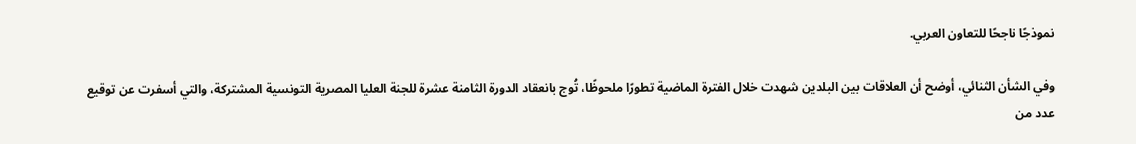نموذجًا ناجحًا للتعاون العربي.

وفي الشأن الثنائي، أوضح أن العلاقات بين البلدين شهدت خلال الفترة الماضية تطورًا ملحوظًا، تُوج بانعقاد الدورة الثامنة عشرة للجنة العليا المصرية التونسية المشتركة، والتي أسفرت عن توقيع عدد من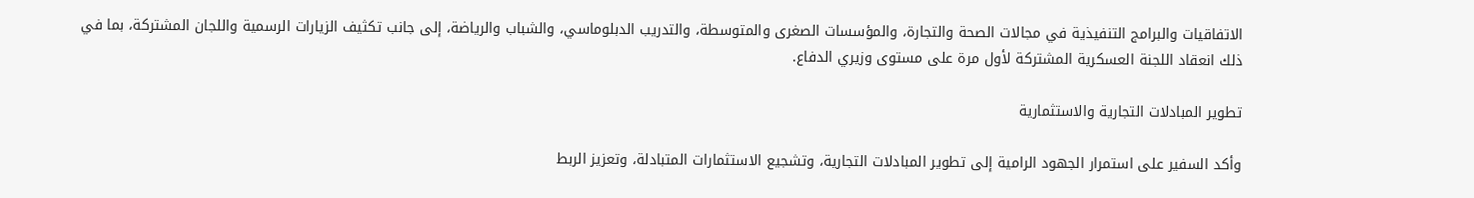الاتفاقيات والبرامج التنفيذية في مجالات الصحة والتجارة، والمؤسسات الصغرى والمتوسطة، والتدريب الدبلوماسي، والشباب والرياضة، إلى جانب تكثيف الزيارات الرسمية واللجان المشتركة، بما في ذلك انعقاد اللجنة العسكرية المشتركة لأول مرة على مستوى وزيري الدفاع.

تطوير المبادلات التجارية والاستثمارية

وأكد السفير على استمرار الجهود الرامية إلى تطوير المبادلات التجارية، وتشجيع الاستثمارات المتبادلة، وتعزيز الربط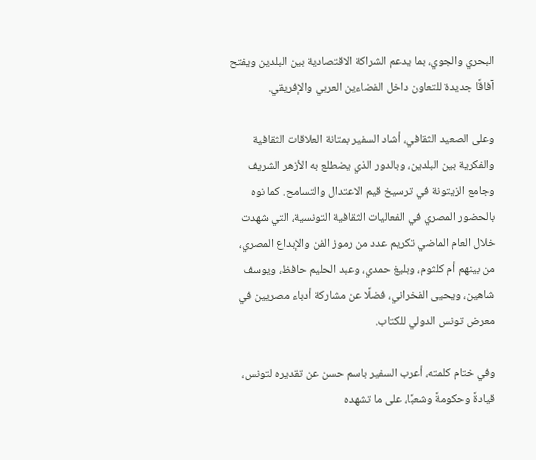البحري والجوي، بما يدعم الشراكة الاقتصادية بين البلدين ويفتح آفاقًا جديدة للتعاون داخل الفضاءين العربي والإفريقي.

وعلى الصعيد الثقافي، أشاد السفير بمتانة العلاقات الثقافية والفكرية بين البلدين، وبالدور الذي يضطلع به الأزهر الشريف وجامع الزيتونة في ترسيخ قيم الاعتدال والتسامح. كما نوه بالحضور المصري في الفعاليات الثقافية التونسية، التي شهدت خلال العام الماضي تكريم عدد من رموز الفن والإبداع المصري، من بينهم أم كلثوم، وبليغ حمدي، وعبد الحليم حافظ، ويوسف شاهين، ويحيى الفخراني، فضلًا عن مشاركة أدباء مصريين في معرض تونس الدولي للكتاب.

وفي ختام كلمته، أعرب السفير باسم حسن عن تقديره لتونس، قيادةً وحكومةً وشعبًا، على ما تشهده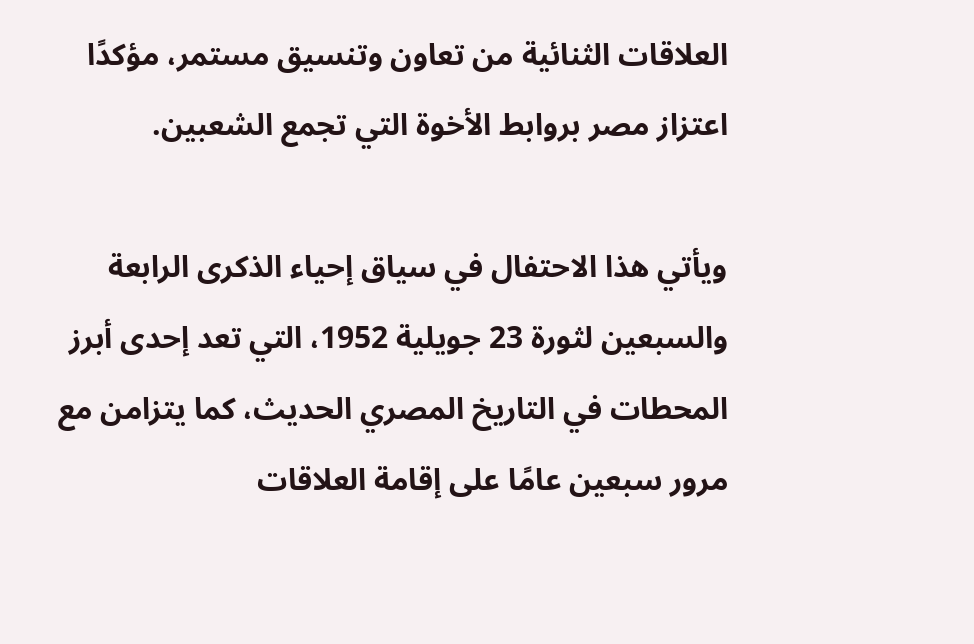العلاقات الثنائية من تعاون وتنسيق مستمر، مؤكدًا اعتزاز مصر بروابط الأخوة التي تجمع الشعبين.

ويأتي هذا الاحتفال في سياق إحياء الذكرى الرابعة والسبعين لثورة 23 جويلية 1952، التي تعد إحدى أبرز المحطات في التاريخ المصري الحديث، كما يتزامن مع مرور سبعين عامًا على إقامة العلاقات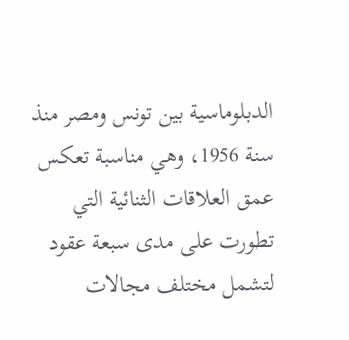الدبلوماسية بين تونس ومصر منذ سنة 1956، وهي مناسبة تعكس عمق العلاقات الثنائية التي تطورت على مدى سبعة عقود لتشمل مختلف مجالات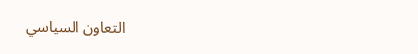التعاون السياسي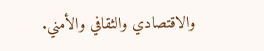والاقتصادي والثقافي والأمني.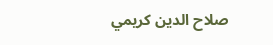صلاح الدين كريمي